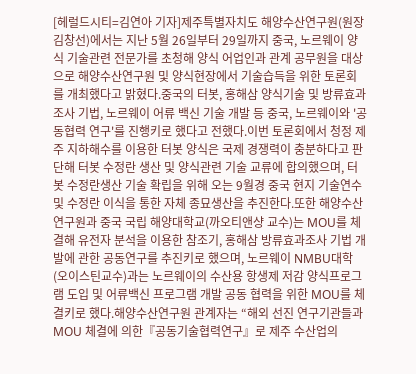[헤럴드시티=김연아 기자]제주특별자치도 해양수산연구원(원장 김창선)에서는 지난 5월 26일부터 29일까지 중국, 노르웨이 양식 기술관련 전문가를 초청해 양식 어업인과 관계 공무원을 대상으로 해양수산연구원 및 양식현장에서 기술습득을 위한 토론회를 개최했다고 밝혔다.중국의 터봇, 홍해삼 양식기술 및 방류효과조사 기법, 노르웨이 어류 백신 기술 개발 등 중국, 노르웨이와 '공동협력 연구'를 진행키로 했다고 전했다.이번 토론회에서 청정 제주 지하해수를 이용한 터봇 양식은 국제 경쟁력이 충분하다고 판단해 터봇 수정란 생산 및 양식관련 기술 교류에 합의했으며, 터봇 수정란생산 기술 확립을 위해 오는 9월경 중국 현지 기술연수 및 수정란 이식을 통한 자체 종묘생산을 추진한다.또한 해양수산연구원과 중국 국립 해양대학교(까오티앤샹 교수)는 MOU를 체결해 유전자 분석을 이용한 참조기, 홍해삼 방류효과조사 기법 개발에 관한 공동연구를 추진키로 했으며, 노르웨이 NMBU대학(오이스틴교수)과는 노르웨이의 수산용 항생제 저감 양식프로그램 도입 및 어류백신 프로그램 개발 공동 협력을 위한 MOU를 체결키로 했다.해양수산연구원 관계자는 “해외 선진 연구기관들과 MOU 체결에 의한『공동기술협력연구』로 제주 수산업의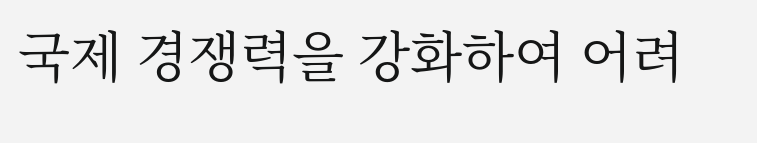국제 경쟁력을 강화하여 어려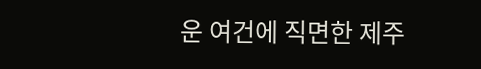운 여건에 직면한 제주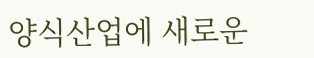양식산업에 새로운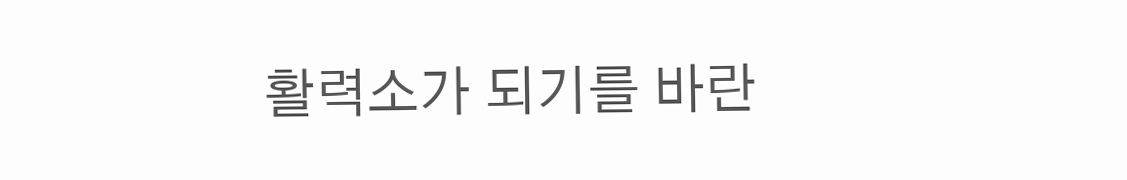활력소가 되기를 바란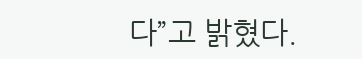다”고 밝혔다.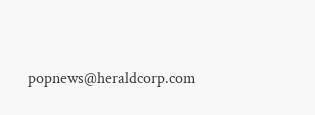popnews@heraldcorp.com